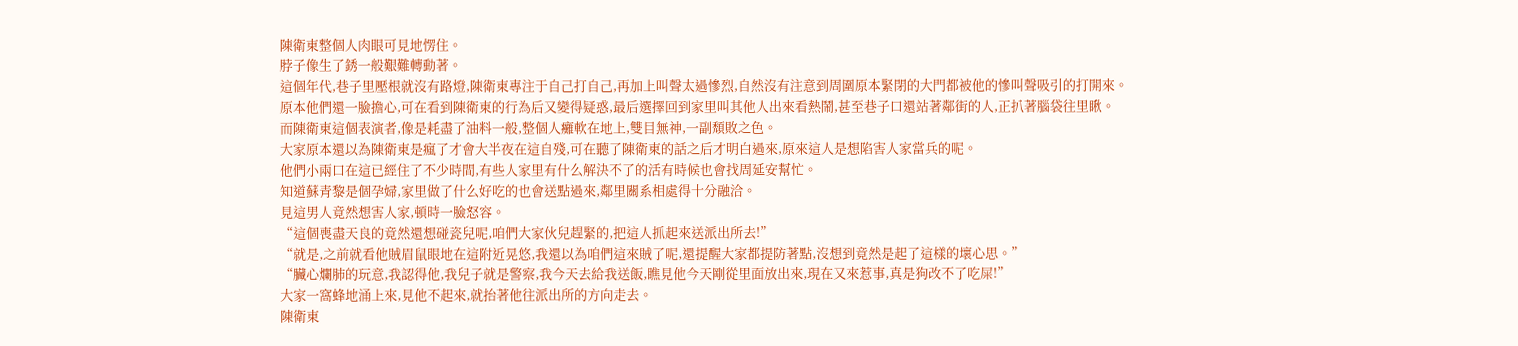陳衛東整個人肉眼可見地愣住。
脖子像生了銹一般艱難轉動著。
這個年代,巷子里壓根就沒有路燈,陳衛東專注于自己打自己,再加上叫聲太過慘烈,自然沒有注意到周圍原本緊閉的大門都被他的慘叫聲吸引的打開來。
原本他們還一臉擔心,可在看到陳衛東的行為后又變得疑惑,最后選擇回到家里叫其他人出來看熱鬧,甚至巷子口還站著鄰街的人,正扒著腦袋往里瞅。
而陳衛東這個表演者,像是耗盡了油料一般,整個人癱軟在地上,雙目無神,一副頹敗之色。
大家原本還以為陳衛東是瘋了才會大半夜在這自殘,可在聽了陳衛東的話之后才明白過來,原來這人是想陷害人家當兵的呢。
他們小兩口在這已經住了不少時間,有些人家里有什么解決不了的活有時候也會找周延安幫忙。
知道蘇青黎是個孕婦,家里做了什么好吃的也會送點過來,鄰里關系相處得十分融洽。
見這男人竟然想害人家,頓時一臉怒容。
“這個喪盡天良的竟然還想碰瓷兒呢,咱們大家伙兒趕緊的,把這人抓起來送派出所去!”
“就是,之前就看他賊眉鼠眼地在這附近晃悠,我還以為咱們這來賊了呢,還提醒大家都提防著點,沒想到竟然是起了這樣的壞心思。”
“臟心爛肺的玩意,我認得他,我兒子就是警察,我今天去給我送飯,瞧見他今天剛從里面放出來,現在又來惹事,真是狗改不了吃屎!”
大家一窩蜂地涌上來,見他不起來,就抬著他往派出所的方向走去。
陳衛東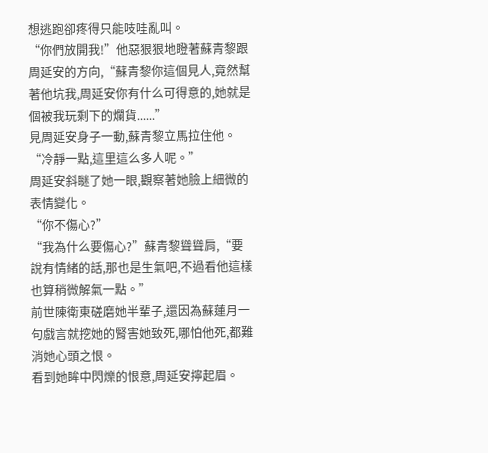想逃跑卻疼得只能吱哇亂叫。
“你們放開我!”他惡狠狠地瞪著蘇青黎跟周延安的方向,“蘇青黎你這個見人,竟然幫著他坑我,周延安你有什么可得意的,她就是個被我玩剩下的爛貨......”
見周延安身子一動,蘇青黎立馬拉住他。
“冷靜一點,這里這么多人呢。”
周延安斜瞇了她一眼,觀察著她臉上細微的表情變化。
“你不傷心?”
“我為什么要傷心?”蘇青黎聳聳肩,“要說有情緒的話,那也是生氣吧,不過看他這樣也算稍微解氣一點。”
前世陳衛東磋磨她半輩子,還因為蘇蓮月一句戲言就挖她的腎害她致死,哪怕他死,都難消她心頭之恨。
看到她眸中閃爍的恨意,周延安擰起眉。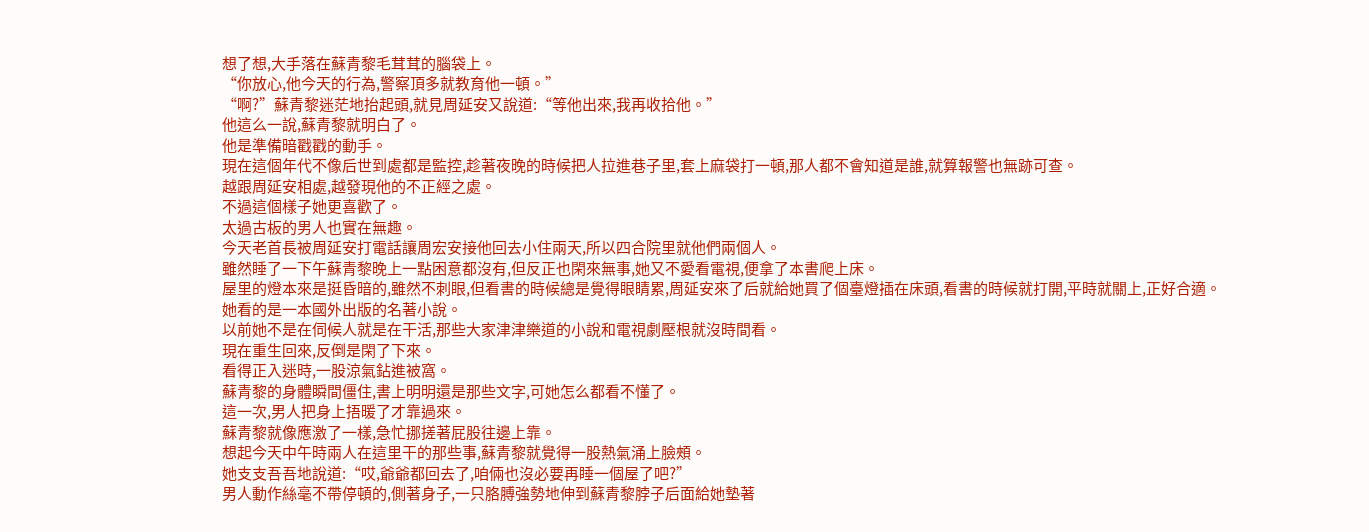想了想,大手落在蘇青黎毛茸茸的腦袋上。
“你放心,他今天的行為,警察頂多就教育他一頓。”
“啊?”蘇青黎迷茫地抬起頭,就見周延安又說道:“等他出來,我再收拾他。”
他這么一說,蘇青黎就明白了。
他是準備暗戳戳的動手。
現在這個年代不像后世到處都是監控,趁著夜晚的時候把人拉進巷子里,套上麻袋打一頓,那人都不會知道是誰,就算報警也無跡可查。
越跟周延安相處,越發現他的不正經之處。
不過這個樣子她更喜歡了。
太過古板的男人也實在無趣。
今天老首長被周延安打電話讓周宏安接他回去小住兩天,所以四合院里就他們兩個人。
雖然睡了一下午蘇青黎晚上一點困意都沒有,但反正也閑來無事,她又不愛看電視,便拿了本書爬上床。
屋里的燈本來是挺昏暗的,雖然不刺眼,但看書的時候總是覺得眼睛累,周延安來了后就給她買了個臺燈插在床頭,看書的時候就打開,平時就關上,正好合適。
她看的是一本國外出版的名著小說。
以前她不是在伺候人就是在干活,那些大家津津樂道的小說和電視劇壓根就沒時間看。
現在重生回來,反倒是閑了下來。
看得正入迷時,一股涼氣鉆進被窩。
蘇青黎的身體瞬間僵住,書上明明還是那些文字,可她怎么都看不懂了。
這一次,男人把身上捂暖了才靠過來。
蘇青黎就像應激了一樣,急忙挪搓著屁股往邊上靠。
想起今天中午時兩人在這里干的那些事,蘇青黎就覺得一股熱氣涌上臉頰。
她支支吾吾地說道:“哎,爺爺都回去了,咱倆也沒必要再睡一個屋了吧?”
男人動作絲毫不帶停頓的,側著身子,一只胳膊強勢地伸到蘇青黎脖子后面給她墊著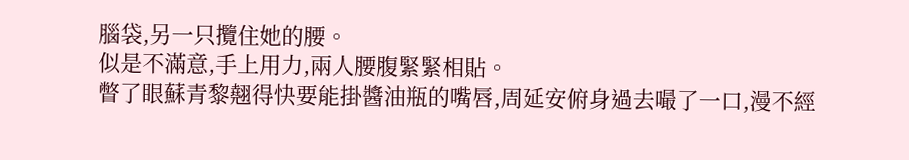腦袋,另一只攬住她的腰。
似是不滿意,手上用力,兩人腰腹緊緊相貼。
瞥了眼蘇青黎翹得快要能掛醬油瓶的嘴唇,周延安俯身過去嘬了一口,漫不經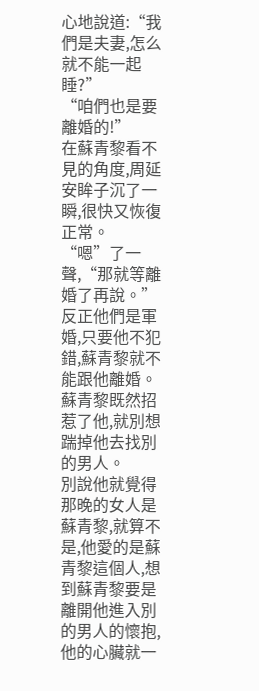心地說道:“我們是夫妻,怎么就不能一起睡?”
“咱們也是要離婚的!”
在蘇青黎看不見的角度,周延安眸子沉了一瞬,很快又恢復正常。
“嗯”了一聲,“那就等離婚了再說。”
反正他們是軍婚,只要他不犯錯,蘇青黎就不能跟他離婚。
蘇青黎既然招惹了他,就別想踹掉他去找別的男人。
別說他就覺得那晚的女人是蘇青黎,就算不是,他愛的是蘇青黎這個人,想到蘇青黎要是離開他進入別的男人的懷抱,他的心臟就一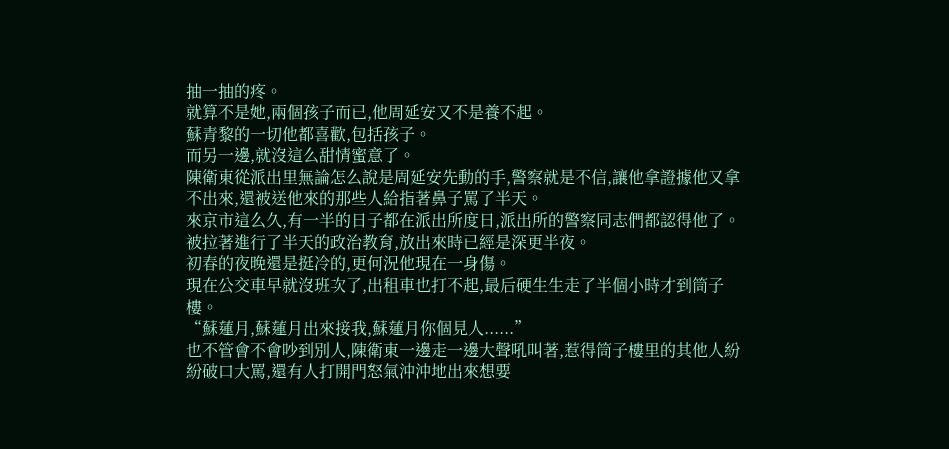抽一抽的疼。
就算不是她,兩個孩子而已,他周延安又不是養不起。
蘇青黎的一切他都喜歡,包括孩子。
而另一邊,就沒這么甜情蜜意了。
陳衛東從派出里無論怎么說是周延安先動的手,警察就是不信,讓他拿證據他又拿不出來,還被送他來的那些人給指著鼻子罵了半天。
來京市這么久,有一半的日子都在派出所度日,派出所的警察同志們都認得他了。
被拉著進行了半天的政治教育,放出來時已經是深更半夜。
初春的夜晚還是挺冷的,更何況他現在一身傷。
現在公交車早就沒班次了,出租車也打不起,最后硬生生走了半個小時才到筒子樓。
“蘇蓮月,蘇蓮月出來接我,蘇蓮月你個見人......”
也不管會不會吵到別人,陳衛東一邊走一邊大聲吼叫著,惹得筒子樓里的其他人紛紛破口大罵,還有人打開門怒氣沖沖地出來想要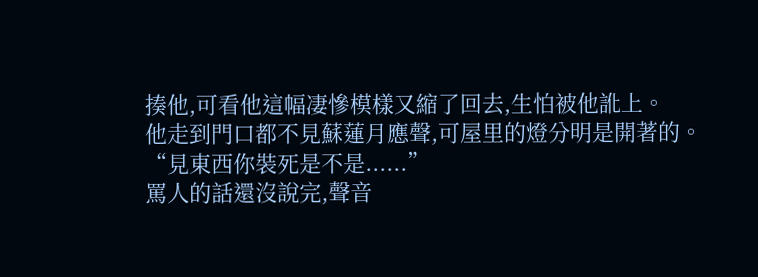揍他,可看他這幅凄慘模樣又縮了回去,生怕被他訛上。
他走到門口都不見蘇蓮月應聲,可屋里的燈分明是開著的。
“見東西你裝死是不是......”
罵人的話還沒說完,聲音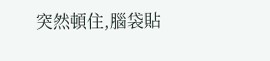突然頓住,腦袋貼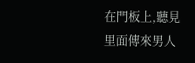在門板上,聽見里面傳來男人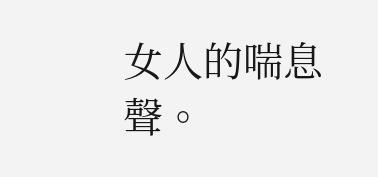女人的喘息聲。